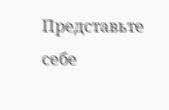Представьте себе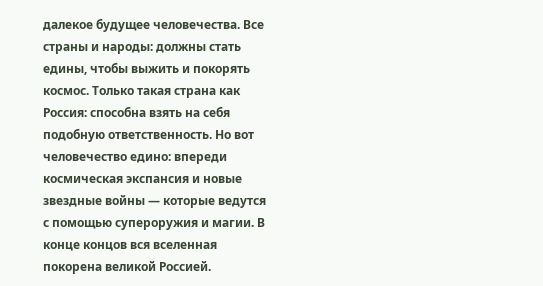далекое будущее человечества. Все страны и народы: должны стать едины, чтобы выжить и покорять космос. Только такая страна как Россия: способна взять на себя подобную ответственность. Но вот человечество едино: впереди космическая экспансия и новые звездные войны — которые ведутся с помощью супероружия и магии. В конце концов вся вселенная покорена великой Россией.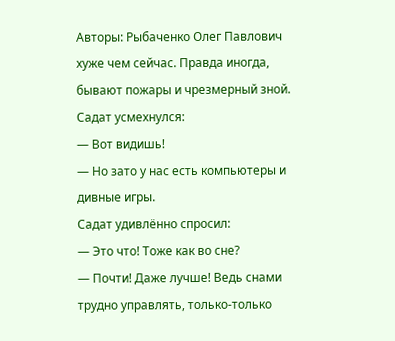Авторы: Рыбаченко Олег Павлович
хуже чем сейчас. Правда иногда, бывают пожары и чрезмерный зной.
Садат усмехнулся:
— Вот видишь!
— Но зато у нас есть компьютеры и дивные игры.
Садат удивлённо спросил:
— Это что! Тоже как во сне?
— Почти! Даже лучше! Ведь снами трудно управлять, только-только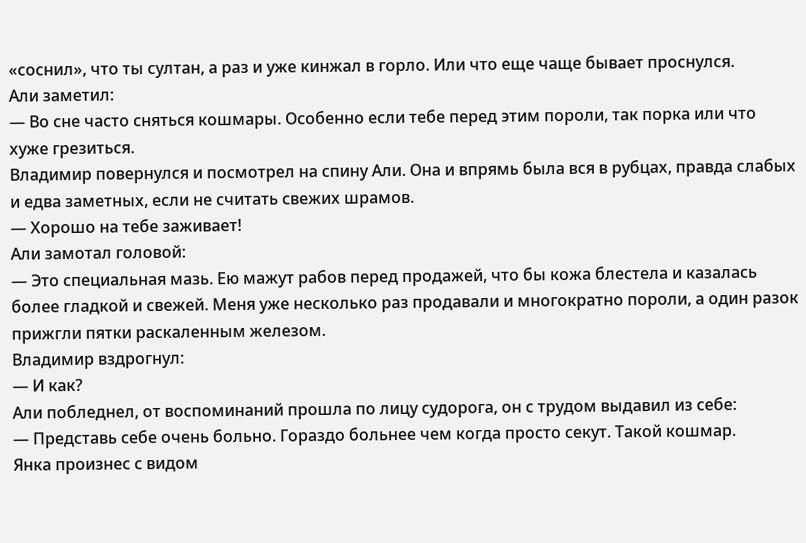«соснил», что ты султан, а раз и уже кинжал в горло. Или что еще чаще бывает проснулся.
Али заметил:
— Во сне часто сняться кошмары. Особенно если тебе перед этим пороли, так порка или что хуже грезиться.
Владимир повернулся и посмотрел на спину Али. Она и впрямь была вся в рубцах, правда слабых и едва заметных, если не считать свежих шрамов.
— Хорошо на тебе заживает!
Али замотал головой:
— Это специальная мазь. Ею мажут рабов перед продажей, что бы кожа блестела и казалась более гладкой и свежей. Меня уже несколько раз продавали и многократно пороли, а один разок прижгли пятки раскаленным железом.
Владимир вздрогнул:
— И как?
Али побледнел, от воспоминаний прошла по лицу судорога, он с трудом выдавил из себе:
— Представь себе очень больно. Гораздо больнее чем когда просто секут. Такой кошмар.
Янка произнес с видом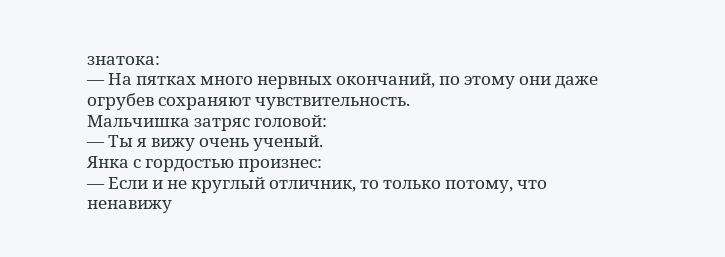знатока:
— На пятках много нервных окончаний, по этому они даже огрубев сохраняют чувствительность.
Мальчишка затряс головой:
— Ты я вижу очень ученый.
Янка с гордостью произнес:
— Если и не круглый отличник, то только потому, что ненавижу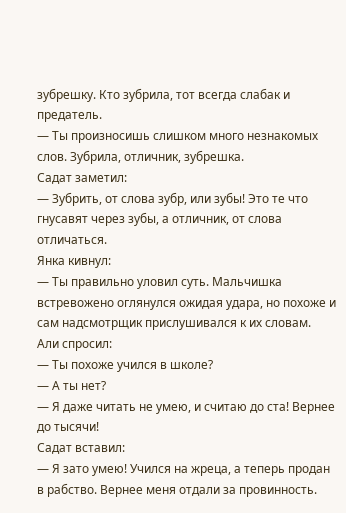зубрешку. Кто зубрила, тот всегда слабак и предатель.
— Ты произносишь слишком много незнакомых слов. Зубрила, отличник, зубрешка.
Садат заметил:
— Зубрить, от слова зубр, или зубы! Это те что гнусавят через зубы, а отличник, от слова отличаться.
Янка кивнул:
— Ты правильно уловил суть. Мальчишка встревожено оглянулся ожидая удара, но похоже и сам надсмотрщик прислушивался к их словам.
Али спросил:
— Ты похоже учился в школе?
— А ты нет?
— Я даже читать не умею, и считаю до ста! Вернее до тысячи!
Садат вставил:
— Я зато умею! Учился на жреца, а теперь продан в рабство. Вернее меня отдали за провинность.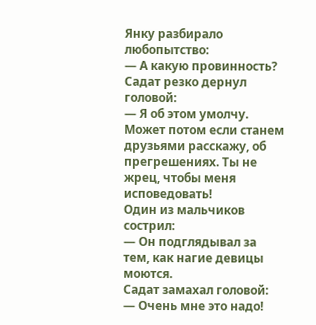Янку разбирало любопытство:
— А какую провинность?
Садат резко дернул головой:
— Я об этом умолчу. Может потом если станем друзьями расскажу, об прегрешениях. Ты не жрец, чтобы меня исповедовать!
Один из мальчиков сострил:
— Он подглядывал за тем, как нагие девицы моются.
Садат замахал головой:
— Очень мне это надо!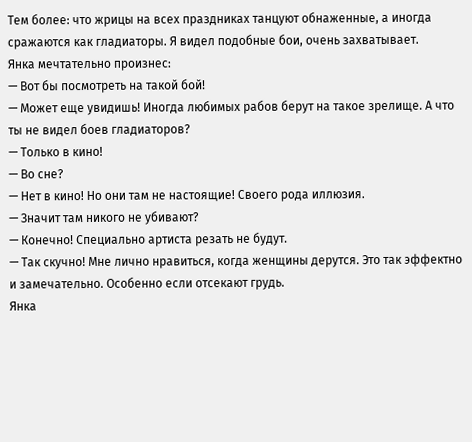Тем более: что жрицы на всех праздниках танцуют обнаженные, а иногда сражаются как гладиаторы. Я видел подобные бои, очень захватывает.
Янка мечтательно произнес:
— Вот бы посмотреть на такой бой!
— Может еще увидишь! Иногда любимых рабов берут на такое зрелище. А что ты не видел боев гладиаторов?
— Только в кино!
— Во сне?
— Нет в кино! Но они там не настоящие! Своего рода иллюзия.
— Значит там никого не убивают?
— Конечно! Специально артиста резать не будут.
— Так скучно! Мне лично нравиться, когда женщины дерутся. Это так эффектно и замечательно. Особенно если отсекают грудь.
Янка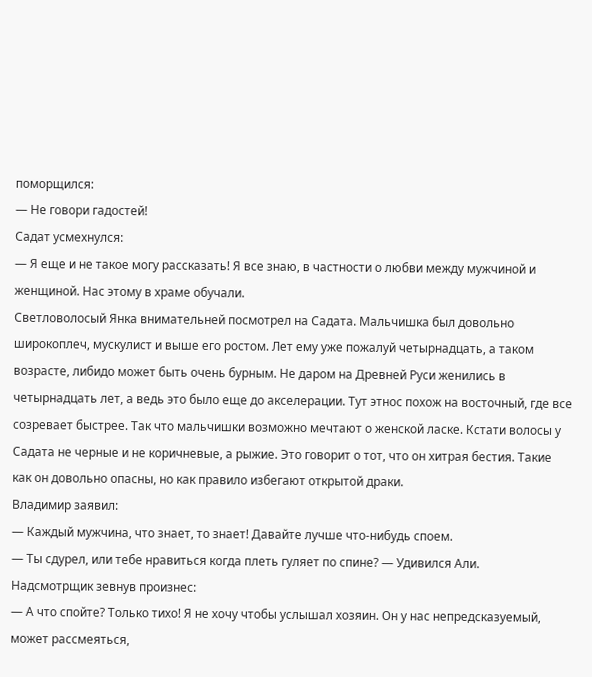поморщился:
— Не говори гадостей!
Садат усмехнулся:
— Я еще и не такое могу рассказать! Я все знаю, в частности о любви между мужчиной и женщиной. Нас этому в храме обучали.
Светловолосый Янка внимательней посмотрел на Садата. Мальчишка был довольно широкоплеч, мускулист и выше его ростом. Лет ему уже пожалуй четырнадцать, а таком возрасте, либидо может быть очень бурным. Не даром на Древней Руси женились в четырнадцать лет, а ведь это было еще до акселерации. Тут этнос похож на восточный, где все созревает быстрее. Так что мальчишки возможно мечтают о женской ласке. Кстати волосы у Садата не черные и не коричневые, а рыжие. Это говорит о тот, что он хитрая бестия. Такие как он довольно опасны, но как правило избегают открытой драки.
Владимир заявил:
— Каждый мужчина, что знает, то знает! Давайте лучше что-нибудь споем.
— Ты сдурел, или тебе нравиться когда плеть гуляет по спине? — Удивился Али.
Надсмотрщик зевнув произнес:
— А что спойте? Только тихо! Я не хочу чтобы услышал хозяин. Он у нас непредсказуемый, может рассмеяться,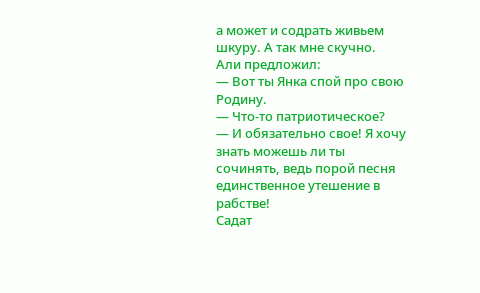а может и содрать живьем шкуру. А так мне скучно.
Али предложил:
— Вот ты Янка спой про свою Родину.
— Что-то патриотическое?
— И обязательно свое! Я хочу знать можешь ли ты сочинять, ведь порой песня единственное утешение в рабстве!
Садат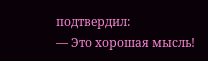подтвердил:
— Это хорошая мысль!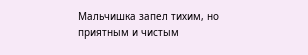Мальчишка запел тихим, но приятным и чистым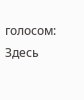голосом:
Здесь